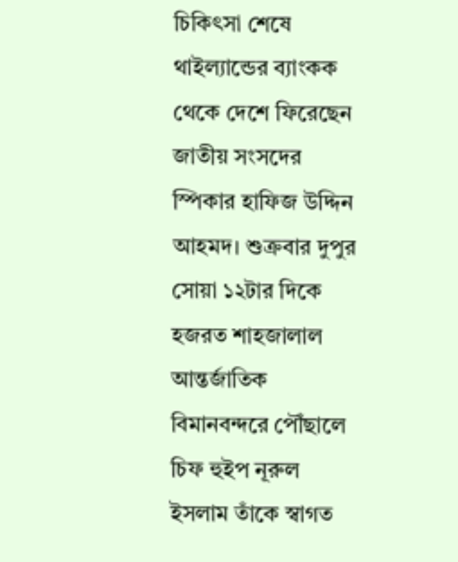চিকিৎসা শেষে থাইল্যান্ডের ব্যাংকক থেকে দেশে ফিরেছেন জাতীয় সংসদের স্পিকার হাফিজ উদ্দিন আহমদ। শুক্রবার দুপুর সোয়া ১২টার দিকে হজরত শাহজালাল আন্তর্জাতিক বিমানবন্দরে পৌঁছালে চিফ হুইপ নূরুল ইসলাম তাঁকে স্বাগত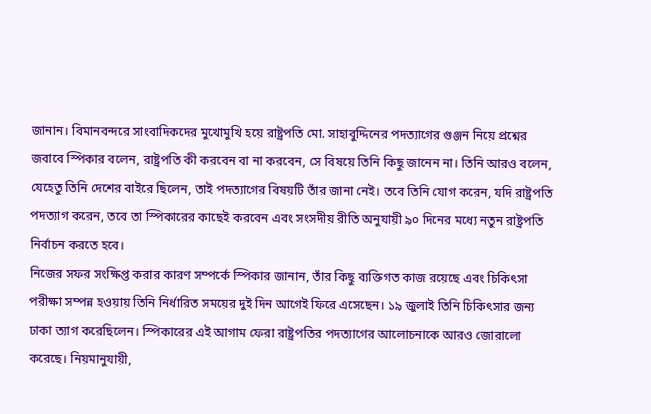জানান। বিমানবন্দরে সাংবাদিকদের মুখোমুখি হয়ে রাষ্ট্রপতি মো. সাহাবুদ্দিনের পদত্যাগের গুঞ্জন নিয়ে প্রশ্নের জবাবে স্পিকার বলেন, রাষ্ট্রপতি কী করবেন বা না করবেন, সে বিষয়ে তিনি কিছু জানেন না। তিনি আরও বলেন, যেহেতু তিনি দেশের বাইরে ছিলেন, তাই পদত্যাগের বিষয়টি তাঁর জানা নেই। তবে তিনি যোগ করেন, যদি রাষ্ট্রপতি পদত্যাগ করেন, তবে তা স্পিকারের কাছেই করবেন এবং সংসদীয় রীতি অনুযায়ী ৯০ দিনের মধ্যে নতুন রাষ্ট্রপতি নির্বাচন করতে হবে।
নিজের সফর সংক্ষিপ্ত করার কারণ সম্পর্কে স্পিকার জানান, তাঁর কিছু ব্যক্তিগত কাজ রয়েছে এবং চিকিৎসা পরীক্ষা সম্পন্ন হওয়ায় তিনি নির্ধারিত সময়ের দুই দিন আগেই ফিরে এসেছেন। ১৯ জুলাই তিনি চিকিৎসার জন্য ঢাকা ত্যাগ করেছিলেন। স্পিকারের এই আগাম ফেরা রাষ্ট্রপতির পদত্যাগের আলোচনাকে আরও জোরালো করেছে। নিয়মানুযায়ী,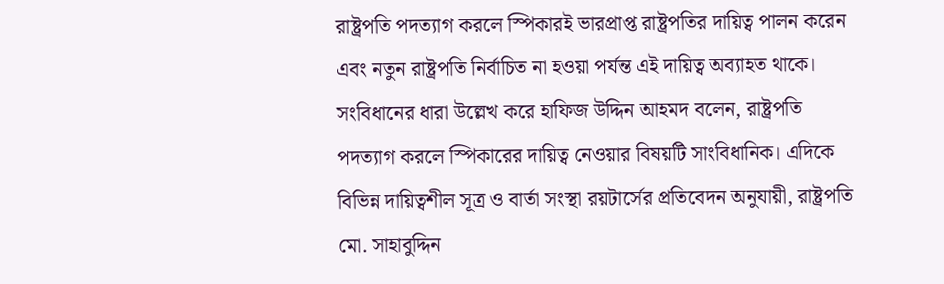রাষ্ট্রপতি পদত্যাগ করলে স্পিকারই ভারপ্রাপ্ত রাষ্ট্রপতির দায়িত্ব পালন করেন এবং নতুন রাষ্ট্রপতি নির্বাচিত না হওয়া পর্যন্ত এই দায়িত্ব অব্যাহত থাকে।
সংবিধানের ধারা উল্লেখ করে হাফিজ উদ্দিন আহমদ বলেন, রাষ্ট্রপতি পদত্যাগ করলে স্পিকারের দায়িত্ব নেওয়ার বিষয়টি সাংবিধানিক। এদিকে বিভিন্ন দায়িত্বশীল সূত্র ও বার্তা সংস্থা রয়টার্সের প্রতিবেদন অনুযায়ী, রাষ্ট্রপতি মো. সাহাবুদ্দিন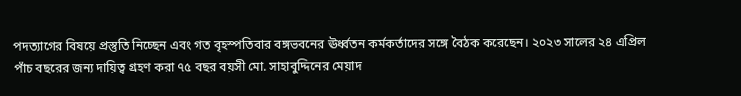পদত্যাগের বিষয়ে প্রস্তুতি নিচ্ছেন এবং গত বৃহস্পতিবার বঙ্গভবনের ঊর্ধ্বতন কর্মকর্তাদের সঙ্গে বৈঠক করেছেন। ২০২৩ সালের ২৪ এপ্রিল পাঁচ বছরের জন্য দায়িত্ব গ্রহণ করা ৭৫ বছর বয়সী মো. সাহাবুদ্দিনের মেয়াদ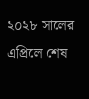২০২৮ সালের এপ্রিলে শেষ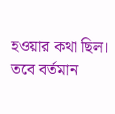হওয়ার কথা ছিল। তবে বর্তমান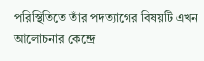পরিস্থিতিতে তাঁর পদত্যাগের বিষয়টি এখন আলোচনার কেন্দ্রে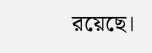রয়েছে।